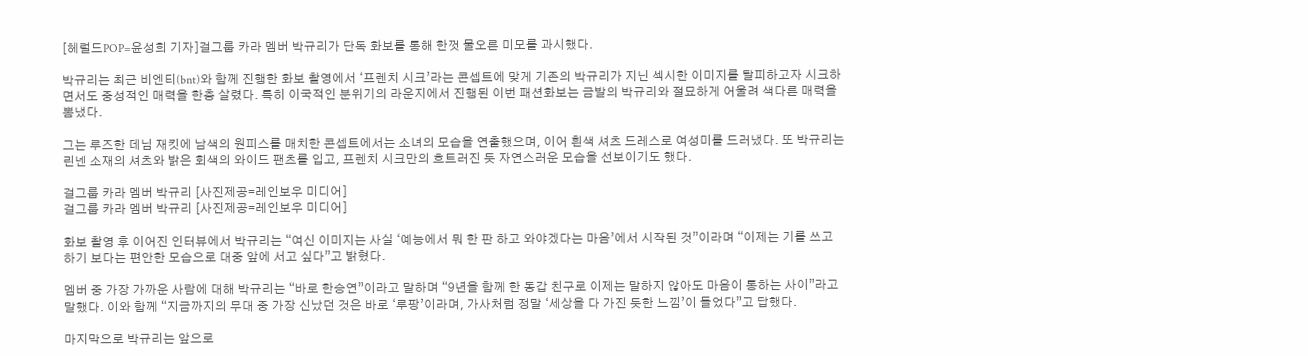[헤럴드POP=윤성희 기자]걸그룹 카라 멤버 박규리가 단독 화보를 통해 한껏 물오른 미모를 과시했다.

박규리는 최근 비엔티(bnt)와 함께 진행한 화보 촬영에서 ‘프렌치 시크’라는 콘셉트에 맞게 기존의 박규리가 지닌 섹시한 이미지를 탈피하고자 시크하면서도 중성적인 매력을 한층 살렸다. 특히 이국적인 분위기의 라운지에서 진행된 이번 패션화보는 금발의 박규리와 절묘하게 어울려 색다른 매력을 뽐냈다.

그는 루즈한 데님 재킷에 남색의 원피스를 매치한 콘셉트에서는 소녀의 모습을 연출했으며, 이어 흰색 셔츠 드레스로 여성미를 드러냈다. 또 박규리는 린넨 소재의 셔츠와 밝은 회색의 와이드 팬츠를 입고, 프렌치 시크만의 흐트러진 듯 자연스러운 모습을 선보이기도 했다.

걸그룹 카라 멤버 박규리 [사진제공=레인보우 미디어]
걸그룹 카라 멤버 박규리 [사진제공=레인보우 미디어]

화보 촬영 후 이어진 인터뷰에서 박규리는 “여신 이미지는 사실 ‘예능에서 뭐 한 판 하고 와야겠다는 마음’에서 시작된 것”이라며 “이제는 기를 쓰고 하기 보다는 편안한 모습으로 대중 앞에 서고 싶다”고 밝혔다.

멤버 중 가장 가까운 사람에 대해 박규리는 “바로 한승연”이라고 말하며 “9년을 함께 한 동갑 친구로 이제는 말하지 않아도 마음이 통하는 사이”라고 말했다. 이와 함께 “지금까지의 무대 중 가장 신났던 것은 바로 ‘루팡’이라며, 가사처럼 정말 ‘세상을 다 가진 듯한 느낌’이 들었다”고 답했다.

마지막으로 박규리는 앞으로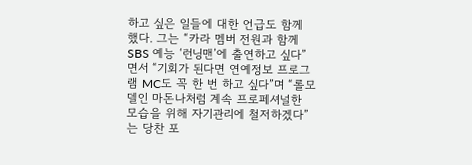하고 싶은 일들에 대한 언급도 함께 했다. 그는 “카라 멤버 전원과 함께 SBS 예능 ‘런닝맨’에 출연하고 싶다”면서 “기회가 된다면 연예정보 프로그램 MC도 꼭 한 번 하고 싶다”며 “롤모델인 마돈나처럼 계속 프로페셔널한 모습을 위해 자기관리에 철저하겠다”는 당찬 포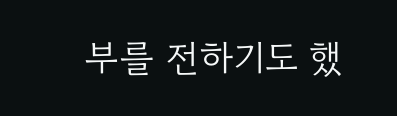부를 전하기도 했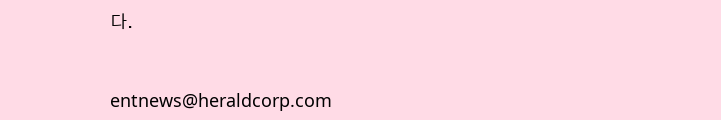다.


entnews@heraldcorp.com